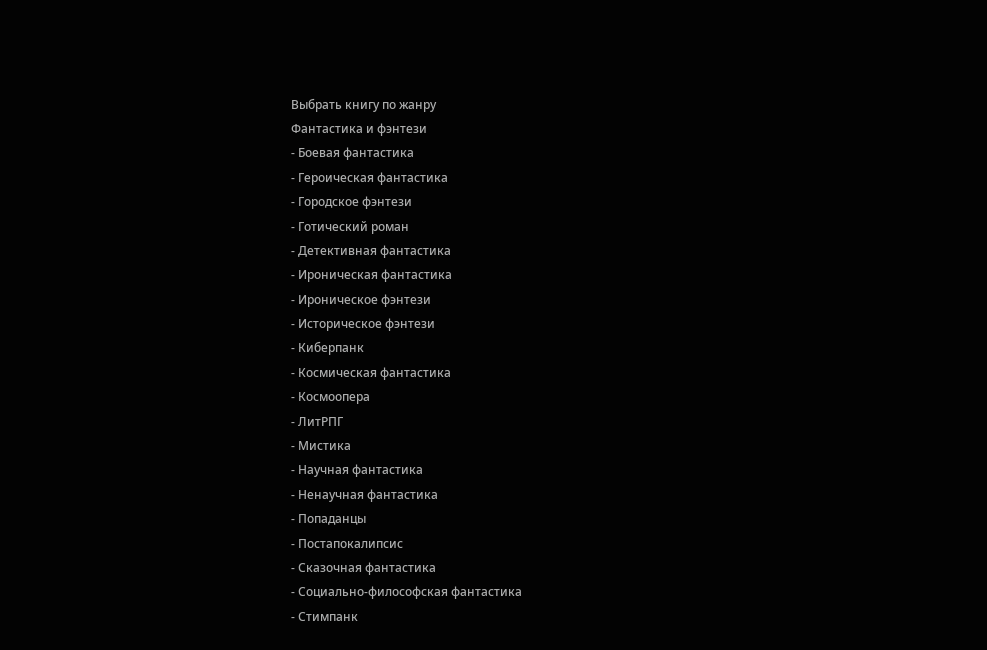Выбрать книгу по жанру
Фантастика и фэнтези
- Боевая фантастика
- Героическая фантастика
- Городское фэнтези
- Готический роман
- Детективная фантастика
- Ироническая фантастика
- Ироническое фэнтези
- Историческое фэнтези
- Киберпанк
- Космическая фантастика
- Космоопера
- ЛитРПГ
- Мистика
- Научная фантастика
- Ненаучная фантастика
- Попаданцы
- Постапокалипсис
- Сказочная фантастика
- Социально-философская фантастика
- Стимпанк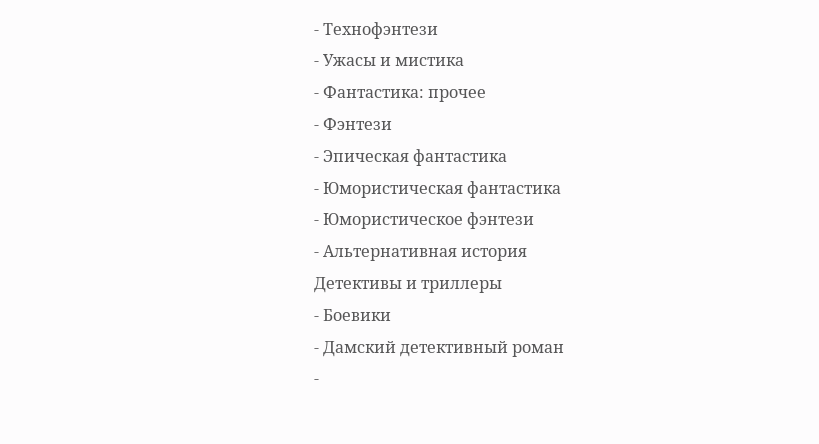- Технофэнтези
- Ужасы и мистика
- Фантастика: прочее
- Фэнтези
- Эпическая фантастика
- Юмористическая фантастика
- Юмористическое фэнтези
- Альтернативная история
Детективы и триллеры
- Боевики
- Дамский детективный роман
-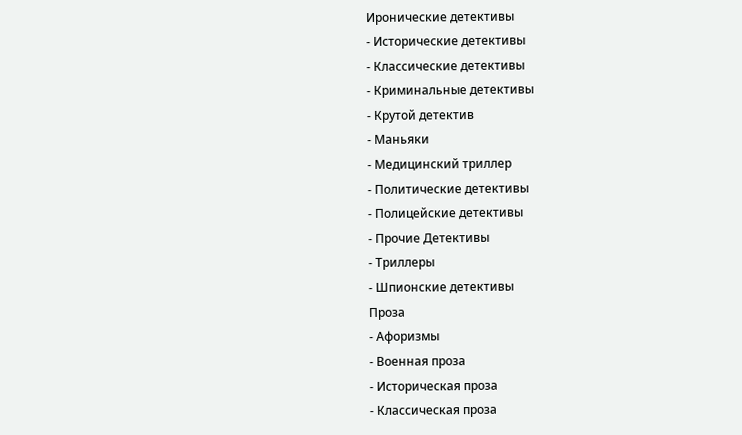Иронические детективы
- Исторические детективы
- Классические детективы
- Криминальные детективы
- Крутой детектив
- Маньяки
- Медицинский триллер
- Политические детективы
- Полицейские детективы
- Прочие Детективы
- Триллеры
- Шпионские детективы
Проза
- Афоризмы
- Военная проза
- Историческая проза
- Классическая проза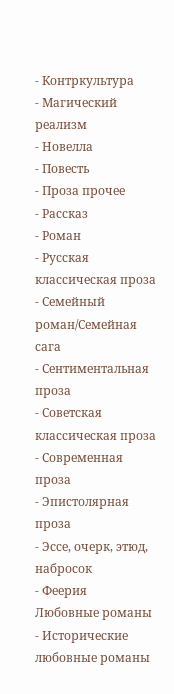- Контркультура
- Магический реализм
- Новелла
- Повесть
- Проза прочее
- Рассказ
- Роман
- Русская классическая проза
- Семейный роман/Семейная сага
- Сентиментальная проза
- Советская классическая проза
- Современная проза
- Эпистолярная проза
- Эссе, очерк, этюд, набросок
- Феерия
Любовные романы
- Исторические любовные романы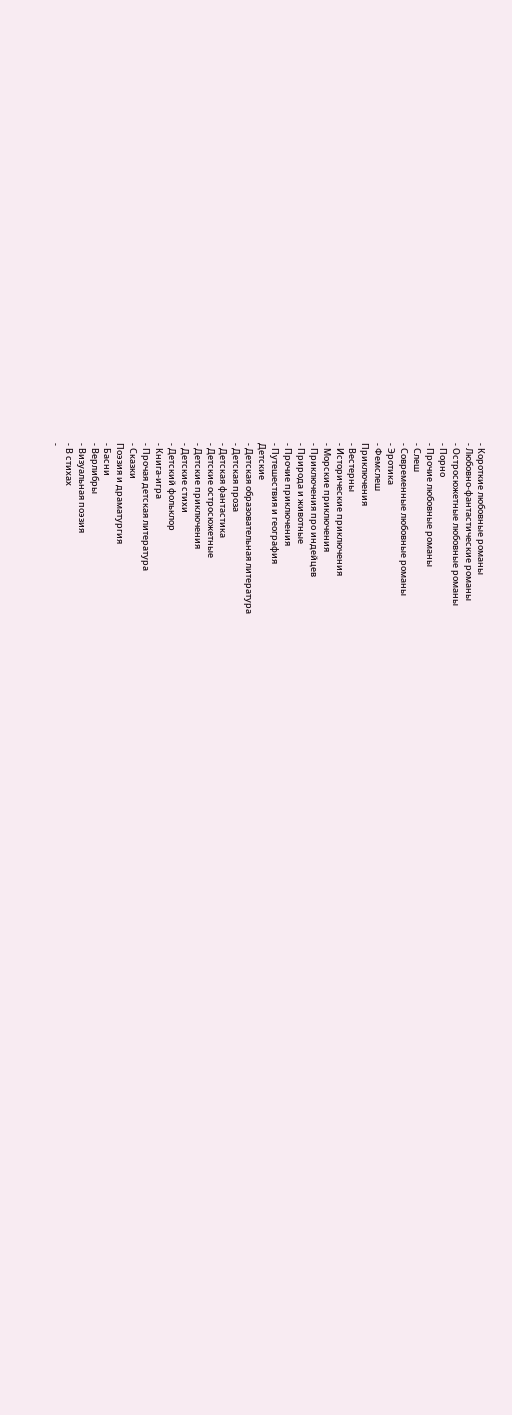- Короткие любовные романы
- Любовно-фантастические романы
- Остросюжетные любовные романы
- Порно
- Прочие любовные романы
- Слеш
- Современные любовные романы
- Эротика
- Фемслеш
Приключения
- Вестерны
- Исторические приключения
- Морские приключения
- Приключения про индейцев
- Природа и животные
- Прочие приключения
- Путешествия и география
Детские
- Детская образовательная литература
- Детская проза
- Детская фантастика
- Детские остросюжетные
- Детские приключения
- Детские стихи
- Детский фольклор
- Книга-игра
- Прочая детская литература
- Сказки
Поэзия и драматургия
- Басни
- Верлибры
- Визуальная поэзия
- В стихах
-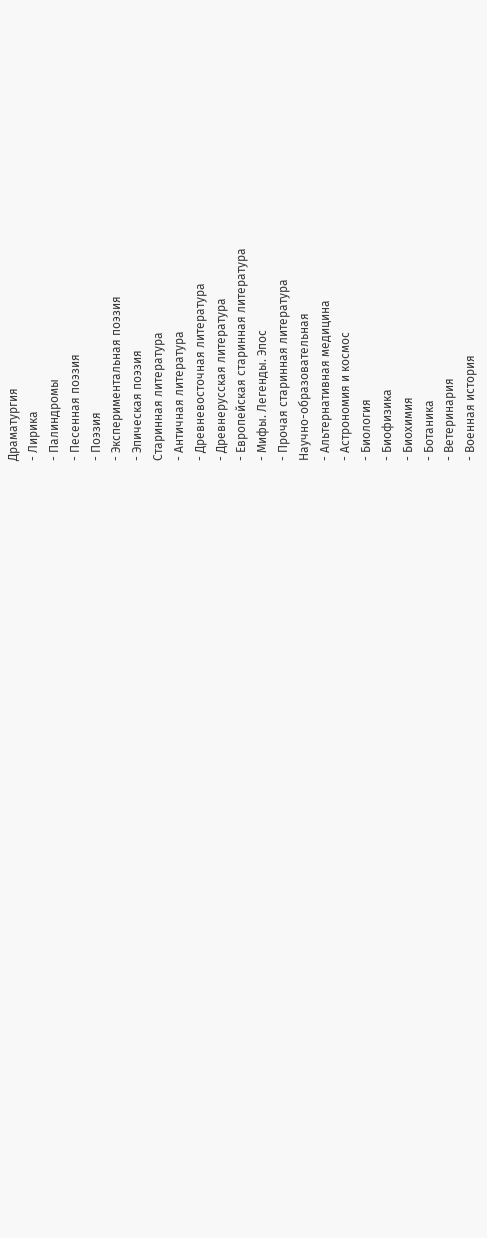Драматургия
- Лирика
- Палиндромы
- Песенная поэзия
- Поэзия
- Экспериментальная поэзия
- Эпическая поэзия
Старинная литература
- Античная литература
- Древневосточная литература
- Древнерусская литература
- Европейская старинная литература
- Мифы. Легенды. Эпос
- Прочая старинная литература
Научно-образовательная
- Альтернативная медицина
- Астрономия и космос
- Биология
- Биофизика
- Биохимия
- Ботаника
- Ветеринария
- Военная история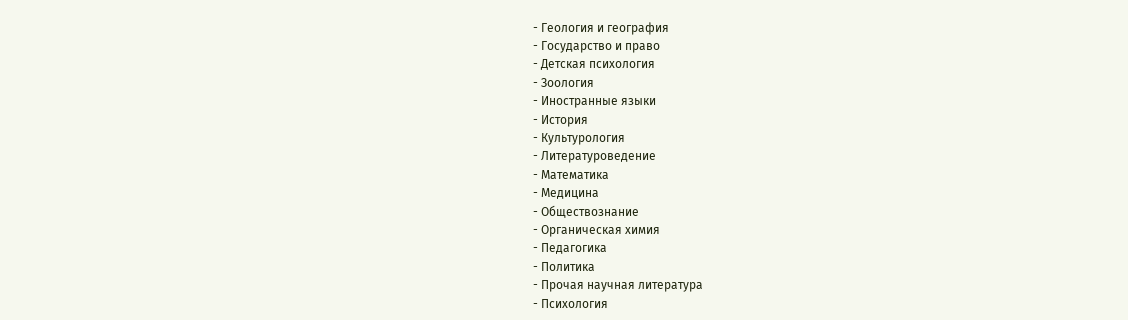- Геология и география
- Государство и право
- Детская психология
- Зоология
- Иностранные языки
- История
- Культурология
- Литературоведение
- Математика
- Медицина
- Обществознание
- Органическая химия
- Педагогика
- Политика
- Прочая научная литература
- Психология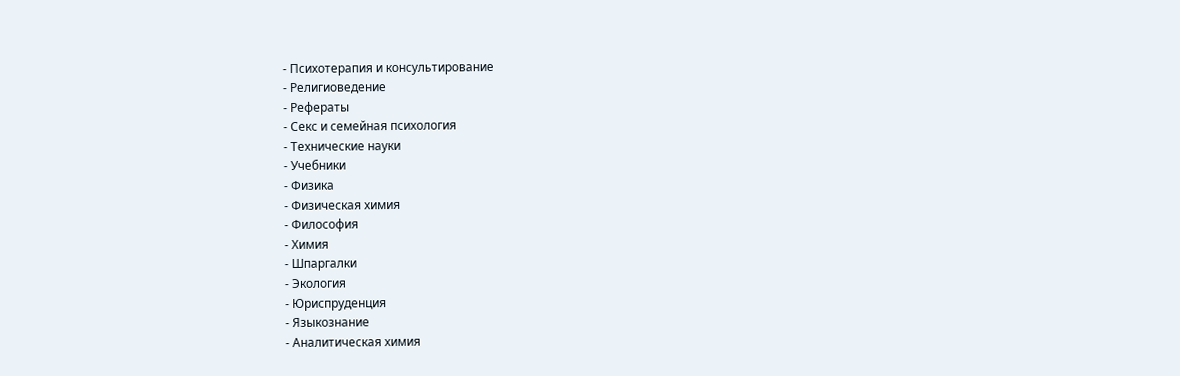- Психотерапия и консультирование
- Религиоведение
- Рефераты
- Секс и семейная психология
- Технические науки
- Учебники
- Физика
- Физическая химия
- Философия
- Химия
- Шпаргалки
- Экология
- Юриспруденция
- Языкознание
- Аналитическая химия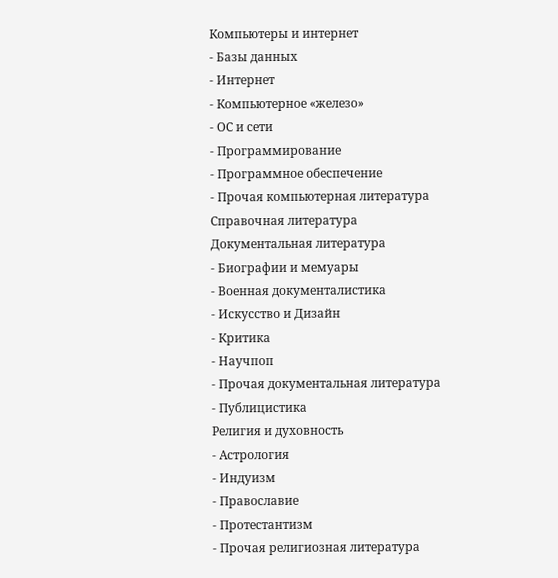Компьютеры и интернет
- Базы данных
- Интернет
- Компьютерное «железо»
- ОС и сети
- Программирование
- Программное обеспечение
- Прочая компьютерная литература
Справочная литература
Документальная литература
- Биографии и мемуары
- Военная документалистика
- Искусство и Дизайн
- Критика
- Научпоп
- Прочая документальная литература
- Публицистика
Религия и духовность
- Астрология
- Индуизм
- Православие
- Протестантизм
- Прочая религиозная литература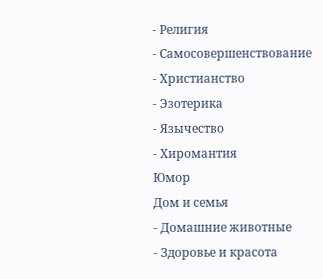- Религия
- Самосовершенствование
- Христианство
- Эзотерика
- Язычество
- Хиромантия
Юмор
Дом и семья
- Домашние животные
- Здоровье и красота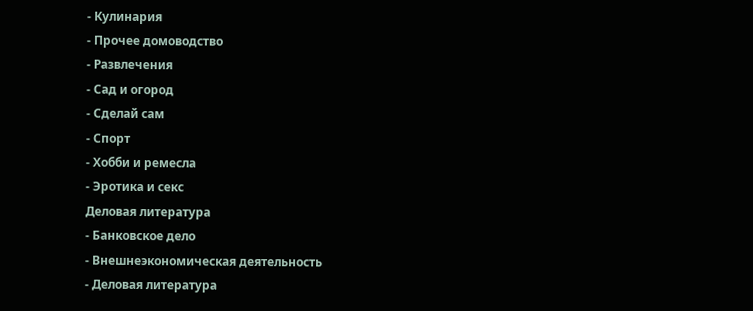- Кулинария
- Прочее домоводство
- Развлечения
- Сад и огород
- Сделай сам
- Спорт
- Хобби и ремесла
- Эротика и секс
Деловая литература
- Банковское дело
- Внешнеэкономическая деятельность
- Деловая литература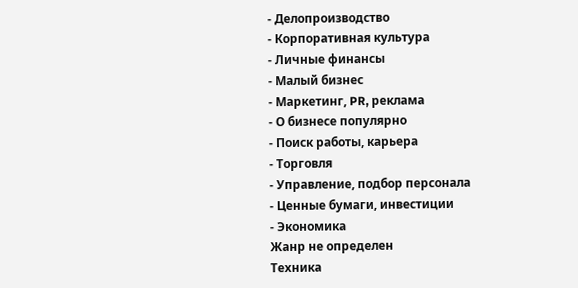- Делопроизводство
- Корпоративная культура
- Личные финансы
- Малый бизнес
- Маркетинг, PR, реклама
- О бизнесе популярно
- Поиск работы, карьера
- Торговля
- Управление, подбор персонала
- Ценные бумаги, инвестиции
- Экономика
Жанр не определен
Техника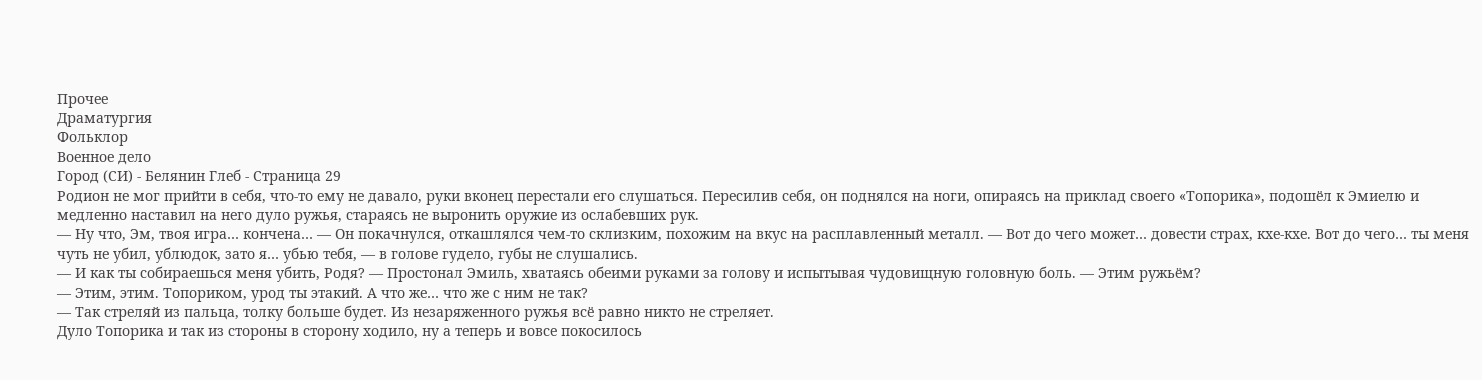Прочее
Драматургия
Фольклор
Военное дело
Город (СИ) - Белянин Глеб - Страница 29
Родион не мог прийти в себя, что-то ему не давало, руки вконец перестали его слушаться. Пересилив себя, он поднялся на ноги, опираясь на приклад своего «Топорика», подошёл к Эмиелю и медленно наставил на него дуло ружья, стараясь не выронить оружие из ослабевших рук.
— Ну что, Эм, твоя игра… кончена… — Он покачнулся, откашлялся чем-то склизким, похожим на вкус на расплавленный металл. — Вот до чего может… довести страх, кхе-кхе. Вот до чего… ты меня чуть не убил, ублюдок, зато я… убью тебя, — в голове гудело, губы не слушались.
— И как ты собираешься меня убить, Родя? — Простонал Эмиль, хватаясь обеими руками за голову и испытывая чудовищную головную боль. — Этим ружьём?
— Этим, этим. Топориком, урод ты этакий. А что же… что же с ним не так?
— Так стреляй из пальца, толку больше будет. Из незаряженного ружья всё равно никто не стреляет.
Дуло Топорика и так из стороны в сторону ходило, ну а теперь и вовсе покосилось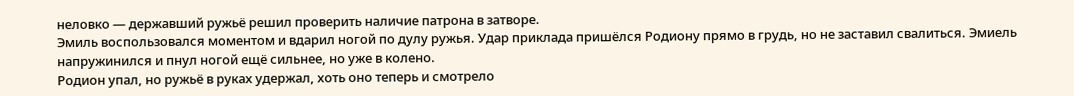неловко — державший ружьё решил проверить наличие патрона в затворе.
Эмиль воспользовался моментом и вдарил ногой по дулу ружья. Удар приклада пришёлся Родиону прямо в грудь, но не заставил свалиться. Эмиель напружинился и пнул ногой ещё сильнее, но уже в колено.
Родион упал, но ружьё в руках удержал, хоть оно теперь и смотрело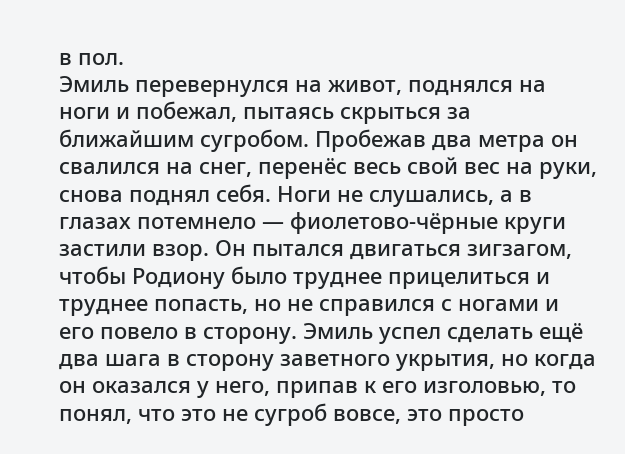в пол.
Эмиль перевернулся на живот, поднялся на ноги и побежал, пытаясь скрыться за ближайшим сугробом. Пробежав два метра он свалился на снег, перенёс весь свой вес на руки, снова поднял себя. Ноги не слушались, а в глазах потемнело — фиолетово-чёрные круги застили взор. Он пытался двигаться зигзагом, чтобы Родиону было труднее прицелиться и труднее попасть, но не справился с ногами и его повело в сторону. Эмиль успел сделать ещё два шага в сторону заветного укрытия, но когда он оказался у него, припав к его изголовью, то понял, что это не сугроб вовсе, это просто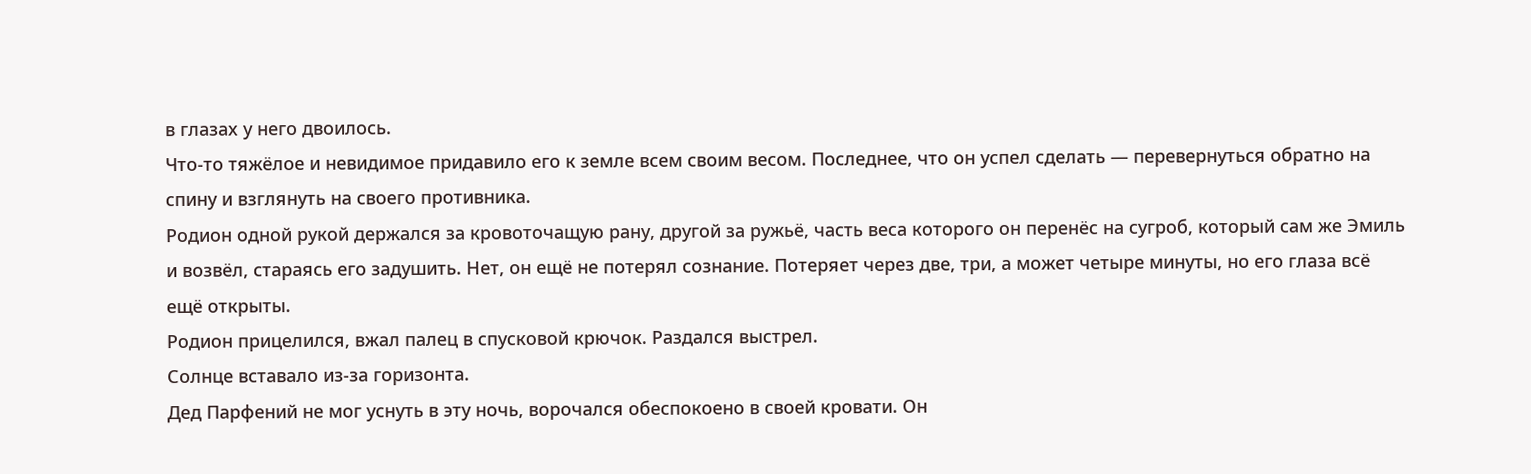в глазах у него двоилось.
Что-то тяжёлое и невидимое придавило его к земле всем своим весом. Последнее, что он успел сделать — перевернуться обратно на спину и взглянуть на своего противника.
Родион одной рукой держался за кровоточащую рану, другой за ружьё, часть веса которого он перенёс на сугроб, который сам же Эмиль и возвёл, стараясь его задушить. Нет, он ещё не потерял сознание. Потеряет через две, три, а может четыре минуты, но его глаза всё ещё открыты.
Родион прицелился, вжал палец в спусковой крючок. Раздался выстрел.
Солнце вставало из-за горизонта.
Дед Парфений не мог уснуть в эту ночь, ворочался обеспокоено в своей кровати. Он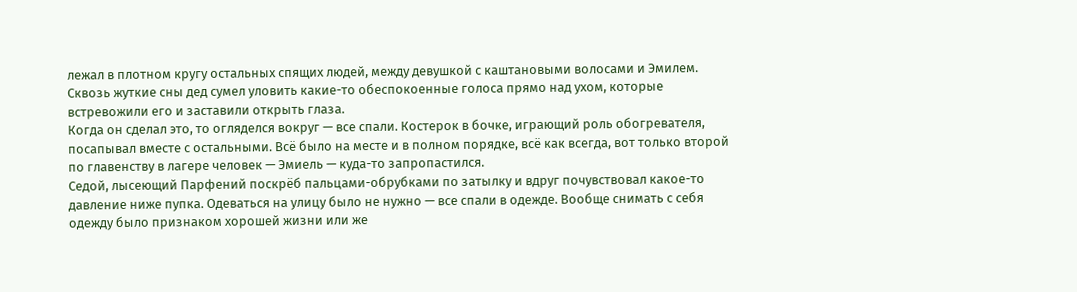лежал в плотном кругу остальных спящих людей, между девушкой с каштановыми волосами и Эмилем. Сквозь жуткие сны дед сумел уловить какие-то обеспокоенные голоса прямо над ухом, которые встревожили его и заставили открыть глаза.
Когда он сделал это, то огляделся вокруг — все спали. Костерок в бочке, играющий роль обогревателя, посапывал вместе с остальными. Всё было на месте и в полном порядке, всё как всегда, вот только второй по главенству в лагере человек — Эмиель — куда-то запропастился.
Седой, лысеющий Парфений поскрёб пальцами-обрубками по затылку и вдруг почувствовал какое-то давление ниже пупка. Одеваться на улицу было не нужно — все спали в одежде. Вообще снимать с себя одежду было признаком хорошей жизни или же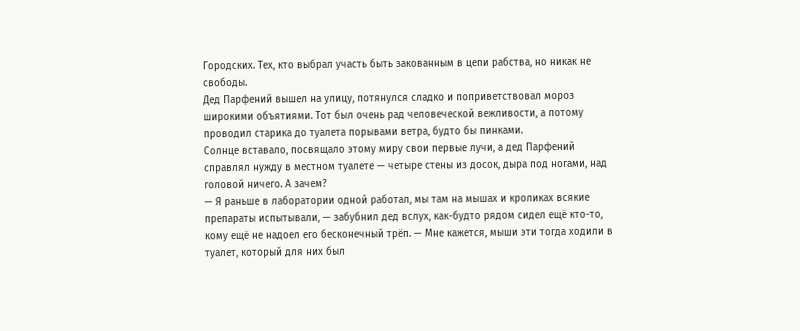Городских. Тех, кто выбрал участь быть закованным в цепи рабства, но никак не свободы.
Дед Парфений вышел на улицу, потянулся сладко и поприветствовал мороз широкими объятиями. Тот был очень рад человеческой вежливости, а потому проводил старика до туалета порывами ветра, будто бы пинками.
Солнце вставало, посвящало этому миру свои первые лучи, а дед Парфений справлял нужду в местном туалете — четыре стены из досок, дыра под ногами, над головой ничего. А зачем?
— Я раньше в лаборатории одной работал, мы там на мышах и кроликах всякие препараты испытывали, — забубнил дед вслух, как-будто рядом сидел ещё кто-то, кому ещё не надоел его бесконечный трёп. — Мне кажется, мыши эти тогда ходили в туалет, который для них был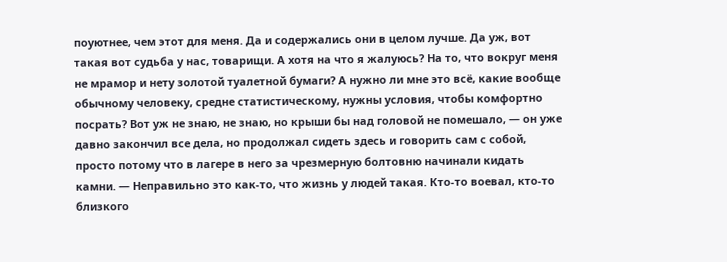поуютнее, чем этот для меня. Да и содержались они в целом лучше. Да уж, вот такая вот судьба у нас, товарищи. А хотя на что я жалуюсь? На то, что вокруг меня не мрамор и нету золотой туалетной бумаги? А нужно ли мне это всё, какие вообще обычному человеку, средне статистическому, нужны условия, чтобы комфортно посрать? Вот уж не знаю, не знаю, но крыши бы над головой не помешало, — он уже давно закончил все дела, но продолжал сидеть здесь и говорить сам с собой, просто потому что в лагере в него за чрезмерную болтовню начинали кидать камни. — Неправильно это как-то, что жизнь у людей такая. Кто-то воевал, кто-то близкого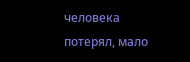человека потерял, мало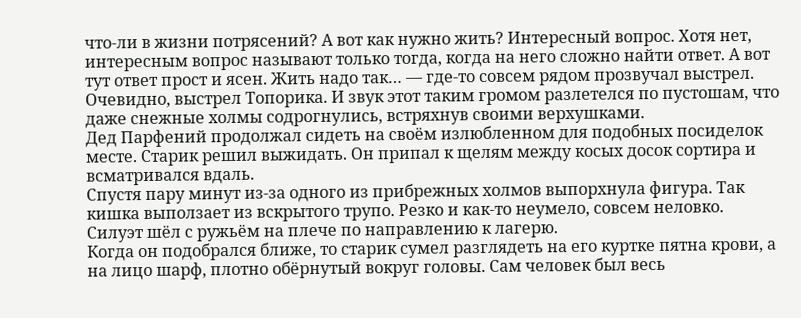что-ли в жизни потрясений? А вот как нужно жить? Интересный вопрос. Хотя нет, интересным вопрос называют только тогда, когда на него сложно найти ответ. А вот тут ответ прост и ясен. Жить надо так… — где-то совсем рядом прозвучал выстрел. Очевидно, выстрел Топорика. И звук этот таким громом разлетелся по пустошам, что даже снежные холмы содрогнулись, встряхнув своими верхушками.
Дед Парфений продолжал сидеть на своём излюбленном для подобных посиделок месте. Старик решил выжидать. Он припал к щелям между косых досок сортира и всматривался вдаль.
Спустя пару минут из-за одного из прибрежных холмов выпорхнула фигура. Так кишка выползает из вскрытого трупо. Резко и как-то неумело, совсем неловко.
Силуэт шёл с ружьём на плече по направлению к лагерю.
Когда он подобрался ближе, то старик сумел разглядеть на его куртке пятна крови, а на лицо шарф, плотно обёрнутый вокруг головы. Сам человек был весь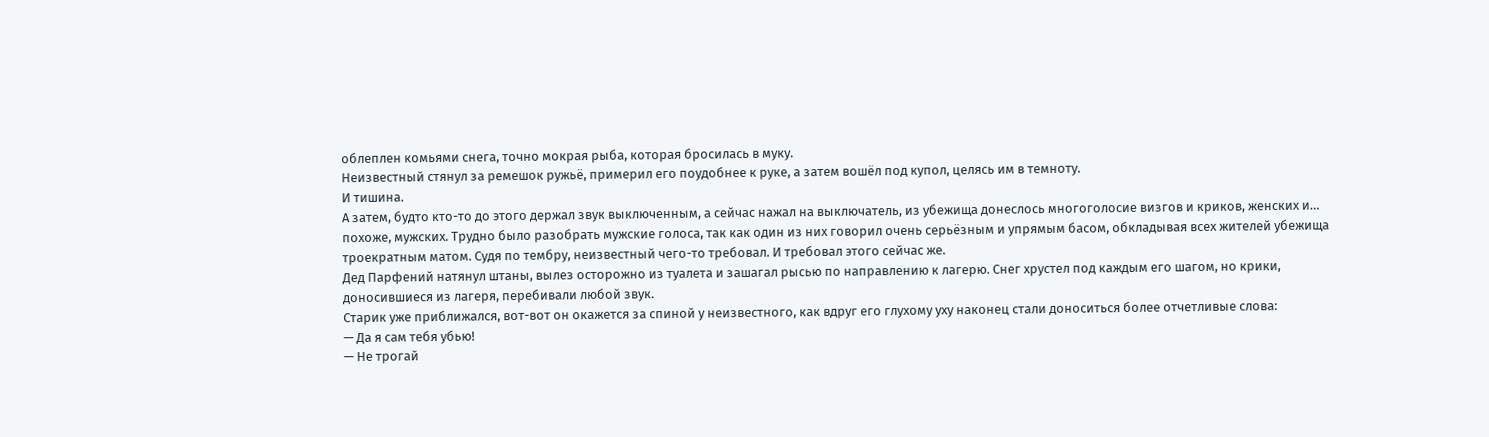облеплен комьями снега, точно мокрая рыба, которая бросилась в муку.
Неизвестный стянул за ремешок ружьё, примерил его поудобнее к руке, а затем вошёл под купол, целясь им в темноту.
И тишина.
А затем, будто кто-то до этого держал звук выключенным, а сейчас нажал на выключатель, из убежища донеслось многоголосие визгов и криков, женских и… похоже, мужских. Трудно было разобрать мужские голоса, так как один из них говорил очень серьёзным и упрямым басом, обкладывая всех жителей убежища троекратным матом. Судя по тембру, неизвестный чего-то требовал. И требовал этого сейчас же.
Дед Парфений натянул штаны, вылез осторожно из туалета и зашагал рысью по направлению к лагерю. Снег хрустел под каждым его шагом, но крики, доносившиеся из лагеря, перебивали любой звук.
Старик уже приближался, вот-вот он окажется за спиной у неизвестного, как вдруг его глухому уху наконец стали доноситься более отчетливые слова:
— Да я сам тебя убью!
— Не трогай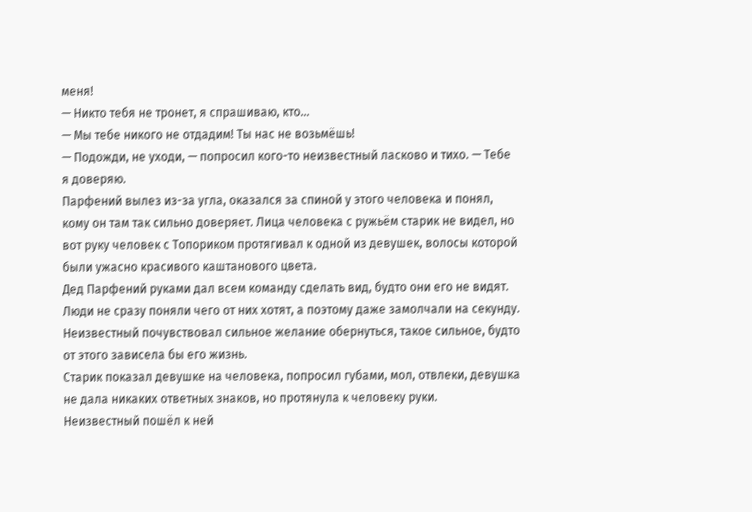меня!
— Никто тебя не тронет, я спрашиваю, кто…
— Мы тебе никого не отдадим! Ты нас не возьмёшь!
— Подожди, не уходи, — попросил кого-то неизвестный ласково и тихо. — Тебе я доверяю.
Парфений вылез из-за угла, оказался за спиной у этого человека и понял, кому он там так сильно доверяет. Лица человека с ружьём старик не видел, но вот руку человек с Топориком протягивал к одной из девушек, волосы которой были ужасно красивого каштанового цвета.
Дед Парфений руками дал всем команду сделать вид, будто они его не видят. Люди не сразу поняли чего от них хотят, а поэтому даже замолчали на секунду. Неизвестный почувствовал сильное желание обернуться, такое сильное, будто от этого зависела бы его жизнь.
Старик показал девушке на человека, попросил губами, мол, отвлеки, девушка не дала никаких ответных знаков, но протянула к человеку руки.
Неизвестный пошёл к ней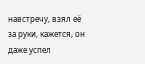навстречу, взял её за руки, кажется, он даже успел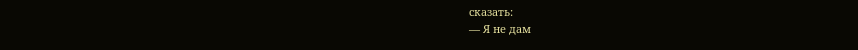сказать:
— Я не дам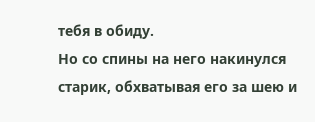тебя в обиду.
Но со спины на него накинулся старик, обхватывая его за шею и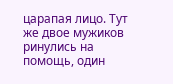царапая лицо. Тут же двое мужиков ринулись на помощь, один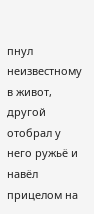пнул неизвестному в живот, другой отобрал у него ружьё и навёл прицелом на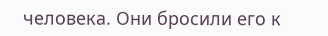человека. Они бросили его к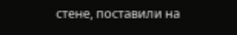стене, поставили на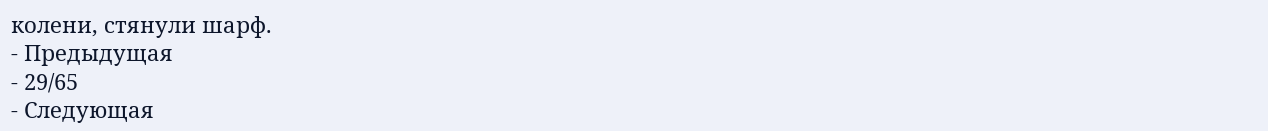колени, стянули шарф.
- Предыдущая
- 29/65
- Следующая